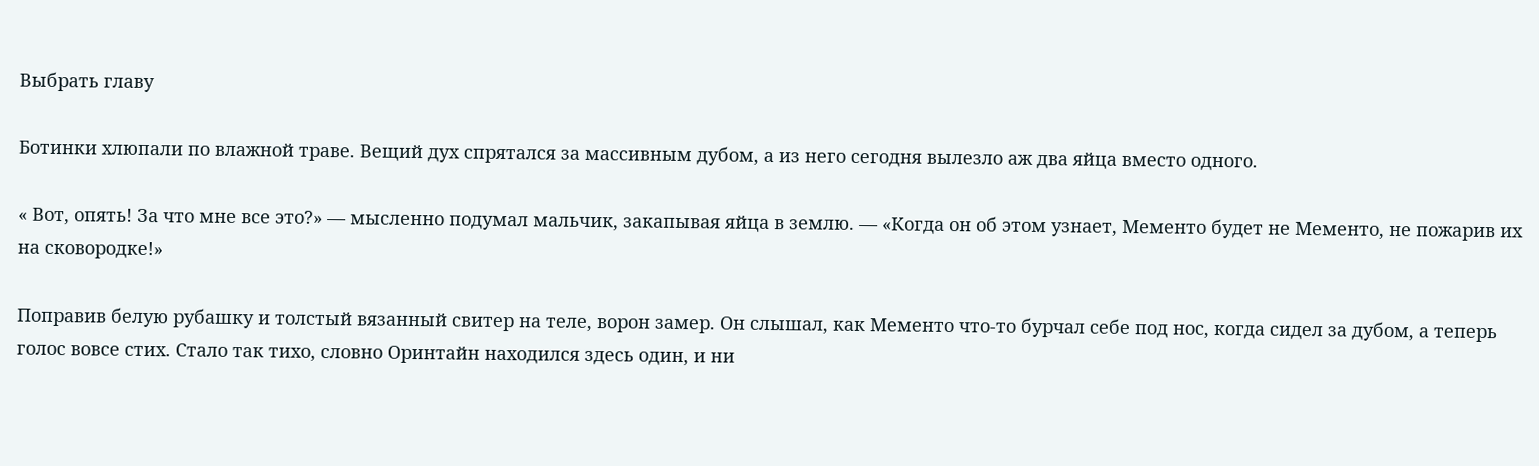Выбрать главу

Ботинки хлюпали по влажной траве. Вещий дух спрятался за массивным дубом, а из него сегодня вылезло аж два яйца вместо одного.

« Вот, опять! За что мне все это?» — мысленно подумал мальчик, закапывая яйца в землю. — «Когда он об этом узнает, Мементо будет не Мементо, не пожарив их на сковородке!»

Поправив белую рубашку и толстый вязанный свитер на теле, ворон замер. Он слышал, как Мементо что-то бурчал себе под нос, когда сидел за дубом, а теперь голос вовсе стих. Стало так тихо, словно Оринтайн находился здесь один, и ни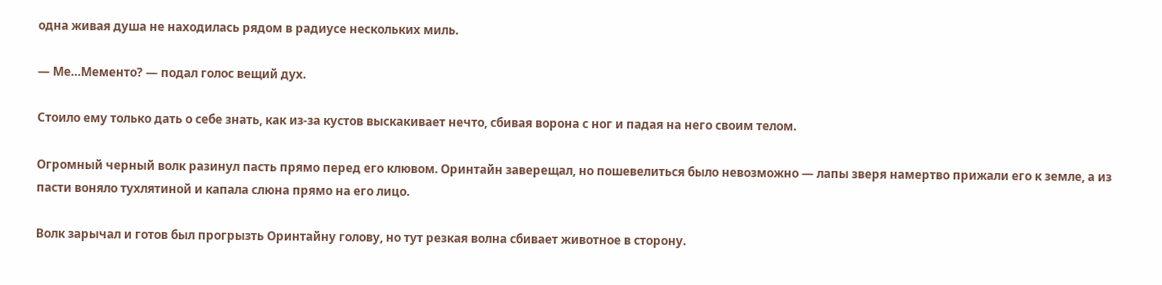одна живая душа не находилась рядом в радиусе нескольких миль.

— Ме…Мементо? — подал голос вещий дух.

Стоило ему только дать о себе знать, как из-за кустов выскакивает нечто, сбивая ворона с ног и падая на него своим телом.

Огромный черный волк разинул пасть прямо перед его клювом. Оринтайн заверещал, но пошевелиться было невозможно — лапы зверя намертво прижали его к земле, а из пасти воняло тухлятиной и капала слюна прямо на его лицо.

Волк зарычал и готов был прогрызть Оринтайну голову, но тут резкая волна сбивает животное в сторону.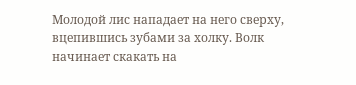Молодой лис нападает на него сверху, вцепившись зубами за холку. Волк начинает скакать на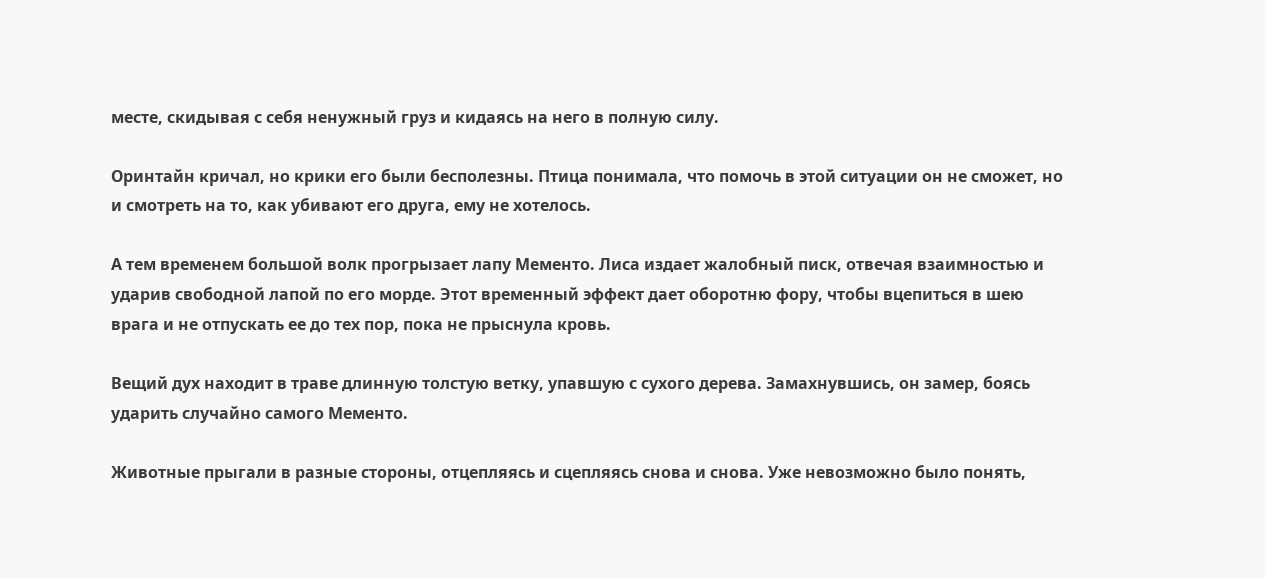месте, скидывая с себя ненужный груз и кидаясь на него в полную силу.

Оринтайн кричал, но крики его были бесполезны. Птица понимала, что помочь в этой ситуации он не сможет, но и смотреть на то, как убивают его друга, ему не хотелось.

А тем временем большой волк прогрызает лапу Мементо. Лиса издает жалобный писк, отвечая взаимностью и ударив свободной лапой по его морде. Этот временный эффект дает оборотню фору, чтобы вцепиться в шею врага и не отпускать ее до тех пор, пока не прыснула кровь.

Вещий дух находит в траве длинную толстую ветку, упавшую с сухого дерева. Замахнувшись, он замер, боясь ударить случайно самого Мементо.

Животные прыгали в разные стороны, отцепляясь и сцепляясь снова и снова. Уже невозможно было понять,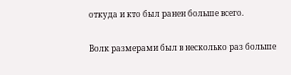откуда и кто был ранен больше всего.

Волк размерами был в несколько раз больше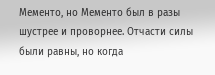Мементо, но Мементо был в разы шустрее и проворнее. Отчасти силы были равны, но когда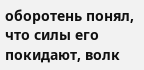оборотень понял, что силы его покидают, волк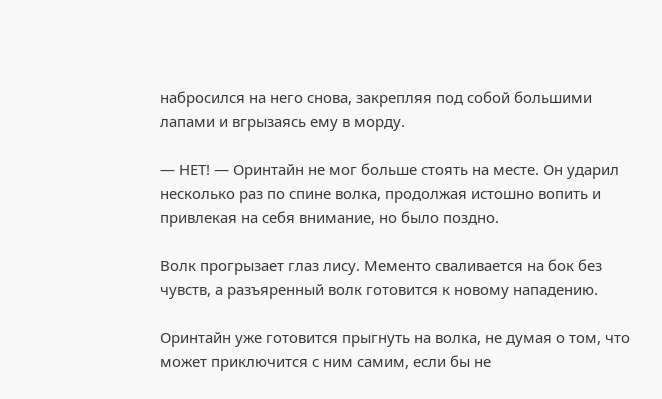набросился на него снова, закрепляя под собой большими лапами и вгрызаясь ему в морду.

— НЕТ! — Оринтайн не мог больше стоять на месте. Он ударил несколько раз по спине волка, продолжая истошно вопить и привлекая на себя внимание, но было поздно.

Волк прогрызает глаз лису. Мементо сваливается на бок без чувств, а разъяренный волк готовится к новому нападению.

Оринтайн уже готовится прыгнуть на волка, не думая о том, что может приключится с ним самим, если бы не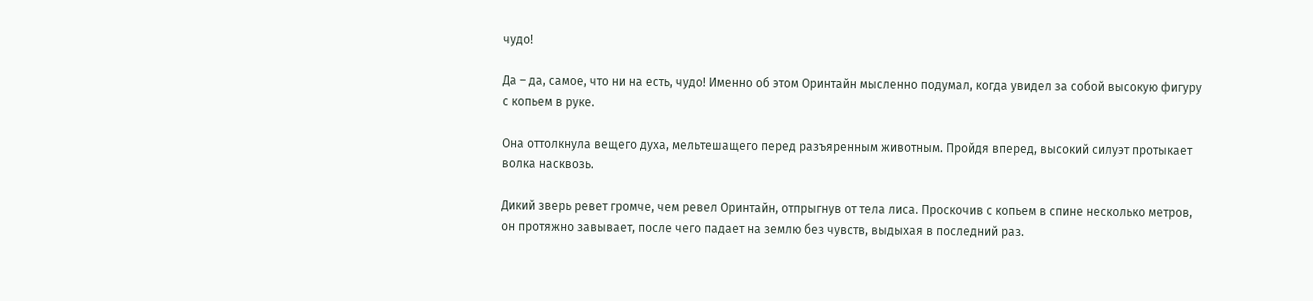чудо!

Да – да, самое, что ни на есть, чудо! Именно об этом Оринтайн мысленно подумал, когда увидел за собой высокую фигуру с копьем в руке.

Она оттолкнула вещего духа, мельтешащего перед разъяренным животным. Пройдя вперед, высокий силуэт протыкает волка насквозь.

Дикий зверь ревет громче, чем ревел Оринтайн, отпрыгнув от тела лиса. Проскочив с копьем в спине несколько метров, он протяжно завывает, после чего падает на землю без чувств, выдыхая в последний раз.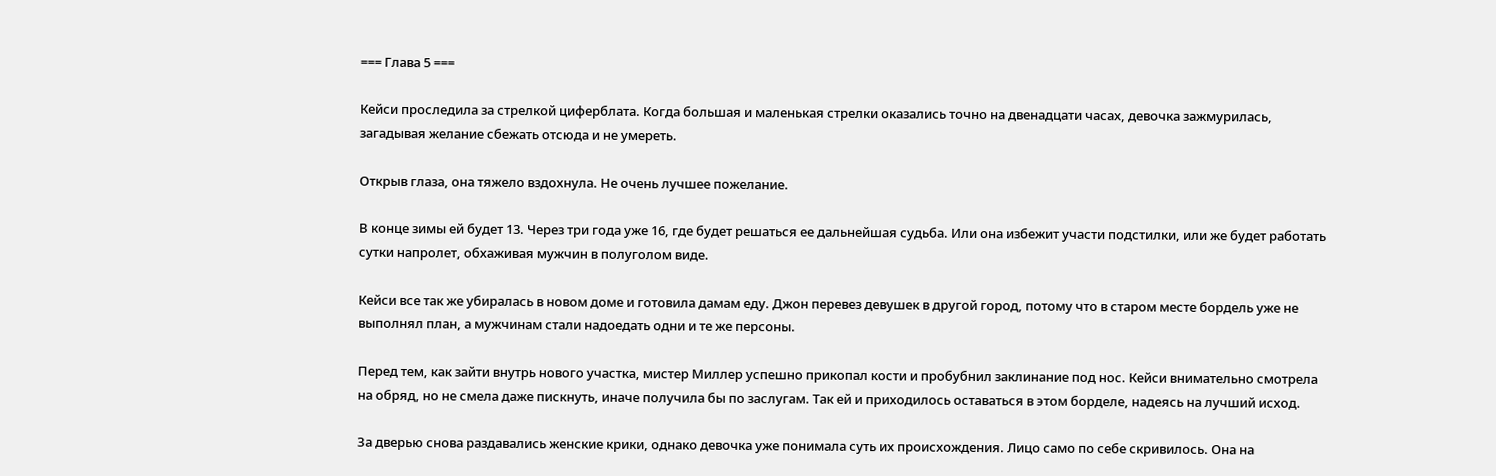=== Глава 5 ===

Кейси проследила за стрелкой циферблата. Когда большая и маленькая стрелки оказались точно на двенадцати часах, девочка зажмурилась, загадывая желание сбежать отсюда и не умереть.

Открыв глаза, она тяжело вздохнула. Не очень лучшее пожелание.

В конце зимы ей будет 13. Через три года уже 16, где будет решаться ее дальнейшая судьба. Или она избежит участи подстилки, или же будет работать сутки напролет, обхаживая мужчин в полуголом виде.

Кейси все так же убиралась в новом доме и готовила дамам еду. Джон перевез девушек в другой город, потому что в старом месте бордель уже не выполнял план, а мужчинам стали надоедать одни и те же персоны.

Перед тем, как зайти внутрь нового участка, мистер Миллер успешно прикопал кости и пробубнил заклинание под нос. Кейси внимательно смотрела на обряд, но не смела даже пискнуть, иначе получила бы по заслугам. Так ей и приходилось оставаться в этом борделе, надеясь на лучший исход.

За дверью снова раздавались женские крики, однако девочка уже понимала суть их происхождения. Лицо само по себе скривилось. Она на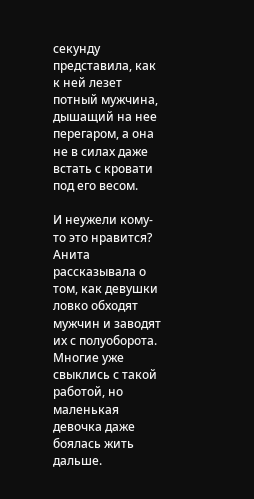секунду представила, как к ней лезет потный мужчина, дышащий на нее перегаром, а она не в силах даже встать с кровати под его весом.

И неужели кому-то это нравится? Анита рассказывала о том, как девушки ловко обходят мужчин и заводят их с полуоборота. Многие уже свыклись с такой работой, но маленькая девочка даже боялась жить дальше.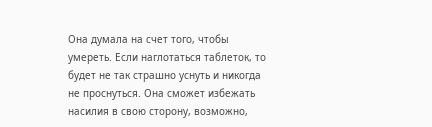Она думала на счет того, чтобы умереть. Если наглотаться таблеток, то будет не так страшно уснуть и никогда не проснуться. Она сможет избежать насилия в свою сторону, возможно,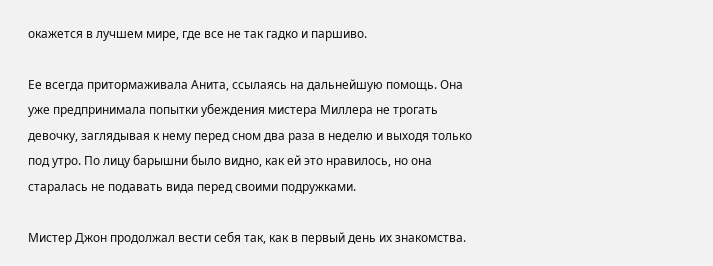окажется в лучшем мире, где все не так гадко и паршиво.

Ее всегда притормаживала Анита, ссылаясь на дальнейшую помощь. Она уже предпринимала попытки убеждения мистера Миллера не трогать девочку, заглядывая к нему перед сном два раза в неделю и выходя только под утро. По лицу барышни было видно, как ей это нравилось, но она старалась не подавать вида перед своими подружками.

Мистер Джон продолжал вести себя так, как в первый день их знакомства.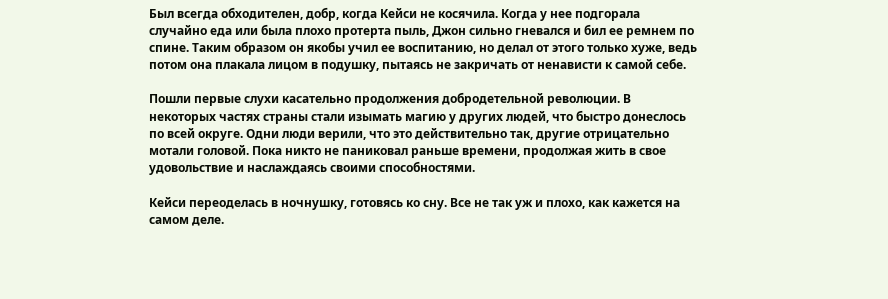Был всегда обходителен, добр, когда Кейси не косячила. Когда у нее подгорала случайно еда или была плохо протерта пыль, Джон сильно гневался и бил ее ремнем по спине. Таким образом он якобы учил ее воспитанию, но делал от этого только хуже, ведь потом она плакала лицом в подушку, пытаясь не закричать от ненависти к самой себе.

Пошли первые слухи касательно продолжения добродетельной революции. В некоторых частях страны стали изымать магию у других людей, что быстро донеслось по всей округе. Одни люди верили, что это действительно так, другие отрицательно мотали головой. Пока никто не паниковал раньше времени, продолжая жить в свое удовольствие и наслаждаясь своими способностями.

Кейси переоделась в ночнушку, готовясь ко сну. Все не так уж и плохо, как кажется на самом деле.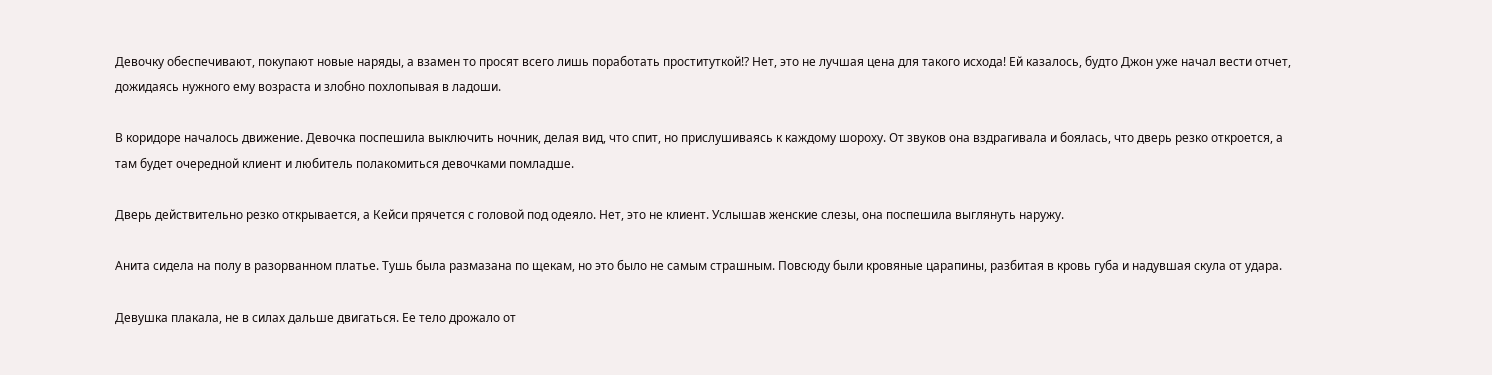Девочку обеспечивают, покупают новые наряды, а взамен то просят всего лишь поработать проституткой!? Нет, это не лучшая цена для такого исхода! Ей казалось, будто Джон уже начал вести отчет, дожидаясь нужного ему возраста и злобно похлопывая в ладоши.

В коридоре началось движение. Девочка поспешила выключить ночник, делая вид, что спит, но прислушиваясь к каждому шороху. От звуков она вздрагивала и боялась, что дверь резко откроется, а там будет очередной клиент и любитель полакомиться девочками помладше.

Дверь действительно резко открывается, а Кейси прячется с головой под одеяло. Нет, это не клиент. Услышав женские слезы, она поспешила выглянуть наружу.

Анита сидела на полу в разорванном платье. Тушь была размазана по щекам, но это было не самым страшным. Повсюду были кровяные царапины, разбитая в кровь губа и надувшая скула от удара.

Девушка плакала, не в силах дальше двигаться. Ее тело дрожало от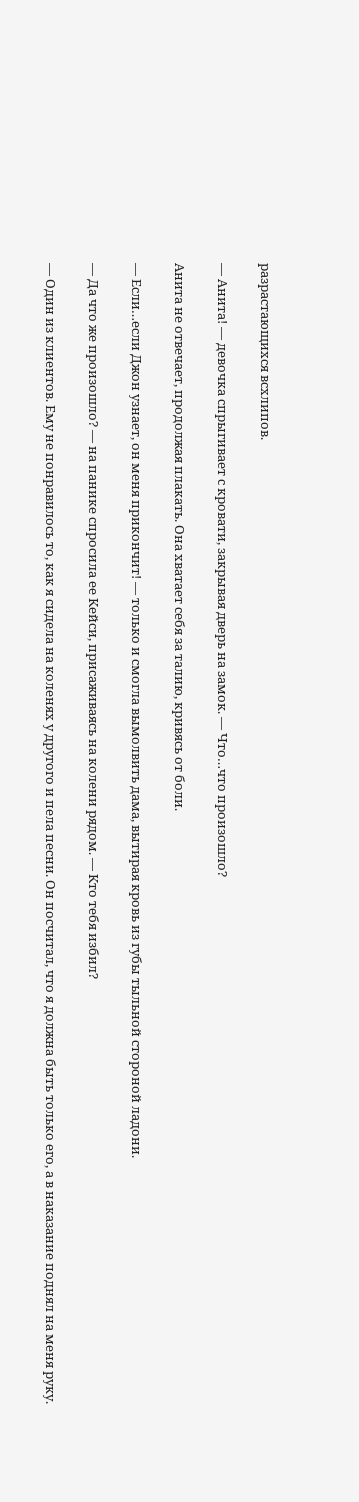разрастающихся всхлипов.

— Анита! — девочка спрыгивает с кровати, закрывая дверь на замок. — Что…что произошло?

Анита не отвечает, продолжая плакать. Она хватает себя за талию, кривясь от боли.

— Если…если Джон узнает, он меня прикончит! — только и смогла вымолвить дама, вытирая кровь из губы тыльной стороной ладони.

— Да что же произошло? — на панике спросила ее Кейси, присаживаясь на колени рядом. — Кто тебя избил?

— Один из клиентов. Ему не понравилось то, как я сидела на коленях у другого и пела песни. Он посчитал, что я должна быть только его, а в наказание поднял на меня руку.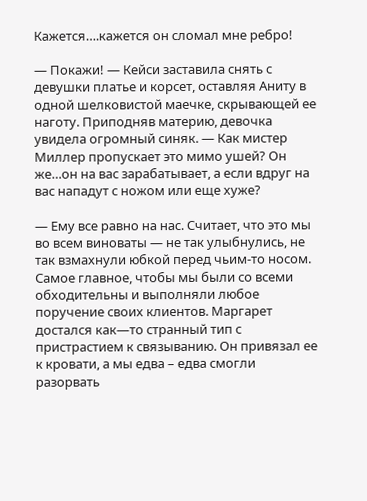Кажется….кажется он сломал мне ребро!

— Покажи! — Кейси заставила снять с девушки платье и корсет, оставляя Аниту в одной шелковистой маечке, скрывающей ее наготу. Приподняв материю, девочка увидела огромный синяк. — Как мистер Миллер пропускает это мимо ушей? Он же…он на вас зарабатывает, а если вдруг на вас нападут с ножом или еще хуже?

— Ему все равно на нас. Считает, что это мы во всем виноваты — не так улыбнулись, не так взмахнули юбкой перед чьим-то носом. Самое главное, чтобы мы были со всеми обходительны и выполняли любое поручение своих клиентов. Маргарет достался как—то странный тип с пристрастием к связыванию. Он привязал ее к кровати, а мы едва – едва смогли разорвать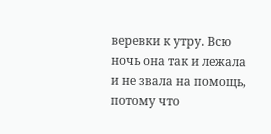веревки к утру. Всю ночь она так и лежала и не звала на помощь, потому что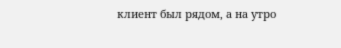клиент был рядом, а на утро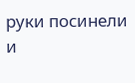руки посинели и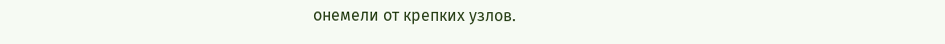онемели от крепких узлов.